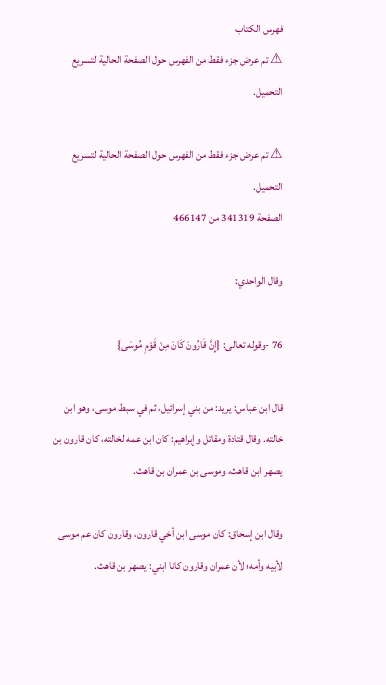فهرس الكتاب
⚠ تم عرض جزء فقط من الفهرس حول الصفحة الحالية لتسريع التحميل.

⚠ تم عرض جزء فقط من الفهرس حول الصفحة الحالية لتسريع التحميل.
الصفحة 341319 من 466147

وقال الواحدي:

76 -وقوله تعالى: {إِنَّ قَارُونَ كَانَ مِنْ قَوْمِ مُوسَى}

قال ابن عباس: يريد: من بني إسرائيل، ثم في سبط موسى، وهو ابن خالته. وقال قتادة ومقاتل وإبراهيم: كان ابن عمه لخالته، كان قارون بن يصهر ابن قاهث، وموسى بن عمران بن قاهث.

وقال ابن إسحاق: كان موسى ابن أخي قارون، وقارون كان عم موسى لأبيه وأمه؛ لأن عمران وقارون كانا ابني: يصهر بن قاهث.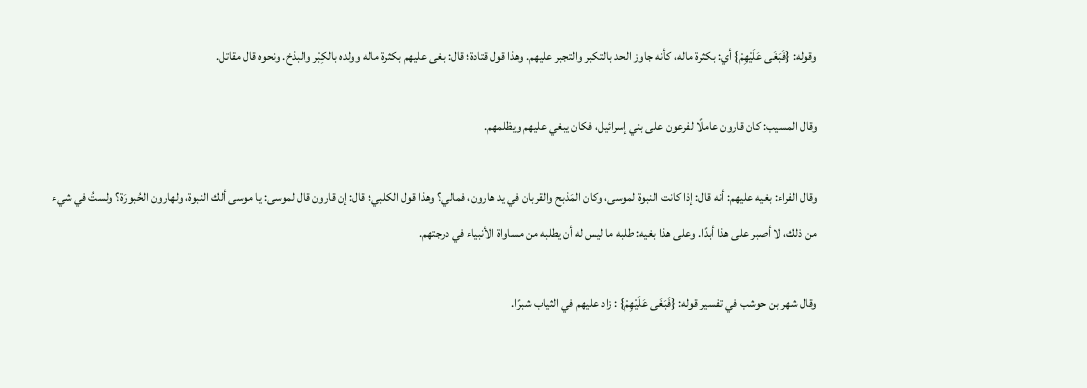وقوله: {فَبَغَى عَلَيْهِمْ} أي: بكثرة ماله، كأنه جاوز الحد بالتكبر والتجبر عليهم. وهذا قول قتادة؛ قال: بغى عليهم بكثرة ماله وولده بالكِبْر والبذخ. ونحوه قال مقاتل.

وقال المسيب: كان قارون عاملًا لفرعون على بني إسرائيل، فكان يبغي عليهم ويظلمهم.

وقال الفراء: بغيه عليهم: أنه قال: إذا كانت النبوة لموسى، وكان المَذبح والقربان في يد هارون، فمالي؟ وهذا قول الكلبي؛ قال: إن قارون قال لموسى: يا موسى ألك النبوة، ولهارون الحُبورَة؟ ولستُ في شيء من ذلك، لا أصبر على هذا أبدًا. وعلى هذا بغيه: طلبه ما ليس له أن يطلبه من مساواة الأنبياء في درجتهم.

وقال شهر بن حوشب في تفسير قوله: {فَبَغَى عَلَيْهِمْ} : زاد عليهم في الثياب شبرًا.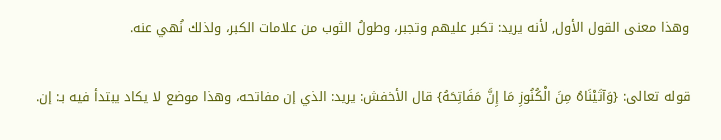وهذا معنى القول الأول, لأنه يريد: تكبر عليهم وتجبر، وطولُ الثوب من علامات الكبر، ولذلك نُهي عنه.

قوله تعالى: {وَآتَيْنَاهُ مِنَ الْكُنُوزِ مَا إِنَّ مَفَاتِحَهُ} قال الأخفش: يريد: الذي إن مفاتحه، وهذا موضع لا يكاد يبتدأ فيه بـ: إن.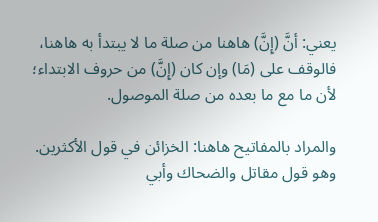يعني: أنَّ (إِنَّ) هاهنا من صلة ما لا يبتدأ به هاهنا، فالوقف على (مَا) وإن كان (إِنَّ) من حروف الابتداء؛ لأن ما مع ما بعده من صلة الموصول.

والمراد بالمفاتيح هاهنا: الخزائن في قول الأكثرين. وهو قول مقاتل والضحاك وأبي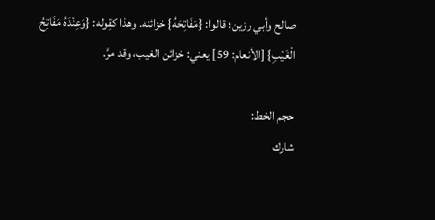صالح وأبي رزين؛ قالوا: {مَفَاتِحَهُ} خزائنه. وهذا كقِوله: {وَعِنْدَهُ مَفَاتِحُ الْغَيْبِ} [الأنعام: 59] يعني: خزائن الغيب، وقد مرَّ.

حجم الخط:
شارك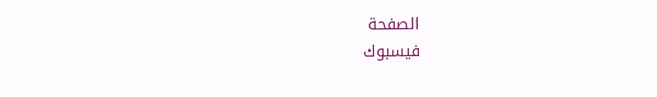الصفحة
فيسبوك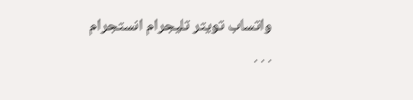واتساب تويتر تليجرام انستجرام
. . .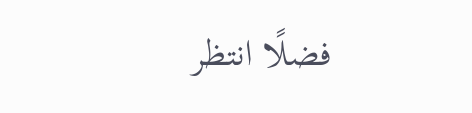فضلًا انتظر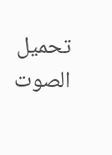تحميل الصوت